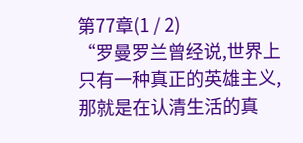第77章(1 / 2)
“罗曼罗兰曾经说,世界上只有一种真正的英雄主义,那就是在认清生活的真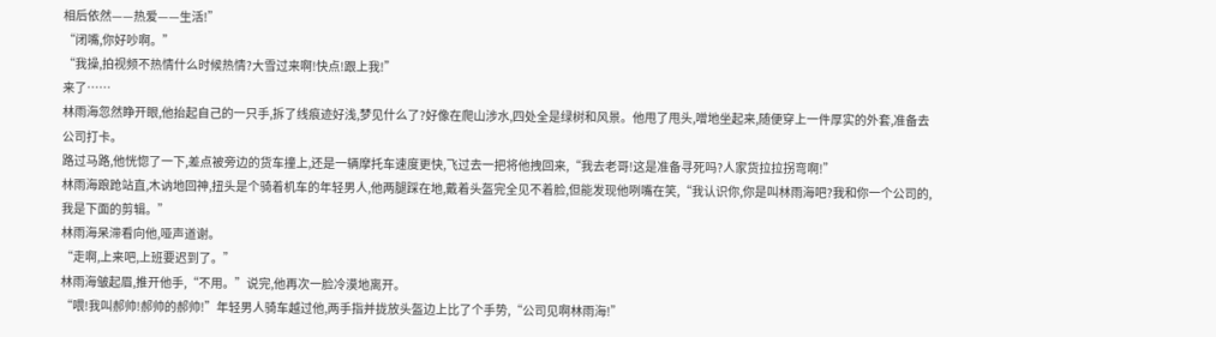相后依然——热爱——生活!”
“闭嘴,你好吵啊。”
“我操,拍视频不热情什么时候热情?大雪过来啊!快点!跟上我!”
来了……
林雨海忽然睁开眼,他抬起自己的一只手,拆了线痕迹好浅,梦见什么了?好像在爬山涉水,四处全是绿树和风景。他甩了甩头,噌地坐起来,随便穿上一件厚实的外套,准备去公司打卡。
路过马路,他恍惚了一下,差点被旁边的货车撞上,还是一辆摩托车速度更快,飞过去一把将他拽回来,“我去老哥!这是准备寻死吗?人家货拉拉拐弯啊!”
林雨海踉跄站直,木讷地回神,扭头是个骑着机车的年轻男人,他两腿踩在地,戴着头盔完全见不着脸,但能发现他咧嘴在笑,“我认识你,你是叫林雨海吧?我和你一个公司的,我是下面的剪辑。”
林雨海呆滞看向他,哑声道谢。
“走啊,上来吧,上班要迟到了。”
林雨海皱起眉,推开他手,“不用。”说完,他再次一脸冷漠地离开。
“喂!我叫郝帅!郝帅的郝帅!”年轻男人骑车越过他,两手指并拢放头盔边上比了个手势,“公司见啊林雨海!”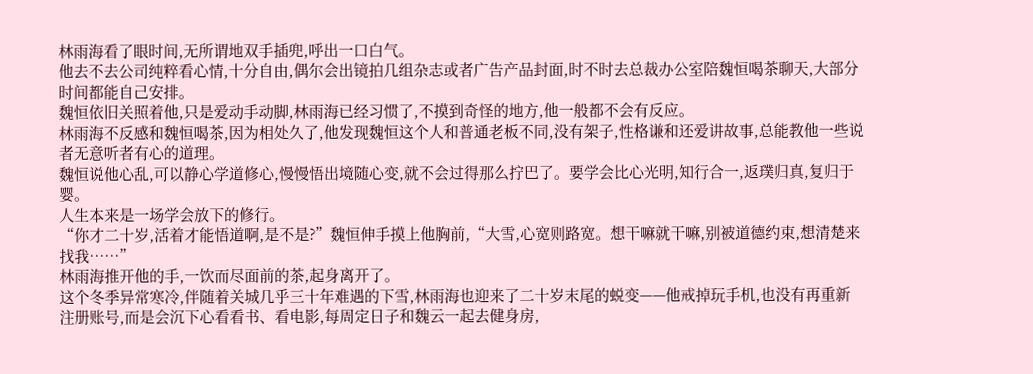林雨海看了眼时间,无所谓地双手插兜,呼出一口白气。
他去不去公司纯粹看心情,十分自由,偶尔会出镜拍几组杂志或者广告产品封面,时不时去总裁办公室陪魏恒喝茶聊天,大部分时间都能自己安排。
魏恒依旧关照着他,只是爱动手动脚,林雨海已经习惯了,不摸到奇怪的地方,他一般都不会有反应。
林雨海不反感和魏恒喝茶,因为相处久了,他发现魏恒这个人和普通老板不同,没有架子,性格谦和还爱讲故事,总能教他一些说者无意听者有心的道理。
魏恒说他心乱,可以静心学道修心,慢慢悟出境随心变,就不会过得那么拧巴了。要学会比心光明,知行合一,返璞归真,复归于婴。
人生本来是一场学会放下的修行。
“你才二十岁,活着才能悟道啊,是不是?”魏恒伸手摸上他胸前,“大雪,心宽则路宽。想干嘛就干嘛,别被道德约束,想清楚来找我……”
林雨海推开他的手,一饮而尽面前的茶,起身离开了。
这个冬季异常寒冷,伴随着关城几乎三十年难遇的下雪,林雨海也迎来了二十岁末尾的蜕变——他戒掉玩手机,也没有再重新注册账号,而是会沉下心看看书、看电影,每周定日子和魏云一起去健身房,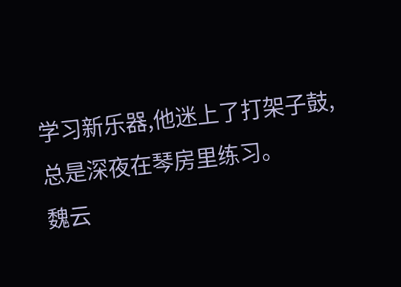学习新乐器,他迷上了打架子鼓,总是深夜在琴房里练习。
魏云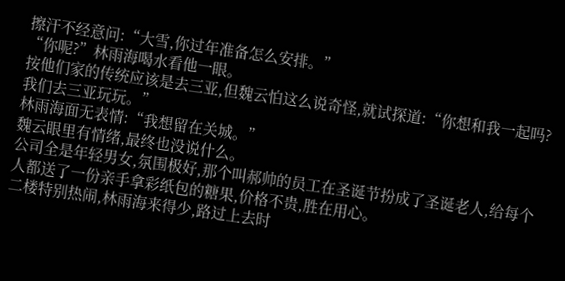擦汗不经意问:“大雪,你过年准备怎么安排。”
“你呢?”林雨海喝水看他一眼。
按他们家的传统应该是去三亚,但魏云怕这么说奇怪,就试探道:“你想和我一起吗?我们去三亚玩玩。”
林雨海面无表情:“我想留在关城。”
魏云眼里有情绪,最终也没说什么。
公司全是年轻男女,氛围极好,那个叫郝帅的员工在圣诞节扮成了圣诞老人,给每个人都送了一份亲手拿彩纸包的糖果,价格不贵,胜在用心。
二楼特别热闹,林雨海来得少,路过上去时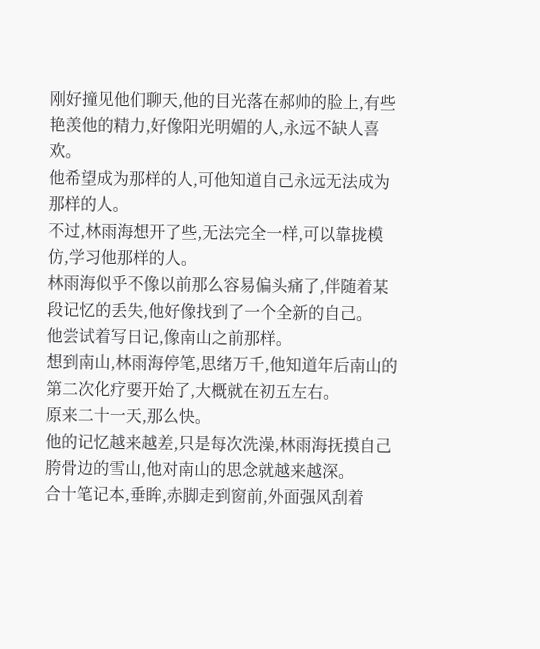刚好撞见他们聊天,他的目光落在郝帅的脸上,有些艳羡他的精力,好像阳光明媚的人,永远不缺人喜欢。
他希望成为那样的人,可他知道自己永远无法成为那样的人。
不过,林雨海想开了些,无法完全一样,可以靠拢模仿,学习他那样的人。
林雨海似乎不像以前那么容易偏头痛了,伴随着某段记忆的丢失,他好像找到了一个全新的自己。
他尝试着写日记,像南山之前那样。
想到南山,林雨海停笔,思绪万千,他知道年后南山的第二次化疗要开始了,大概就在初五左右。
原来二十一天,那么快。
他的记忆越来越差,只是每次洗澡,林雨海抚摸自己胯骨边的雪山,他对南山的思念就越来越深。
合十笔记本,垂眸,赤脚走到窗前,外面强风刮着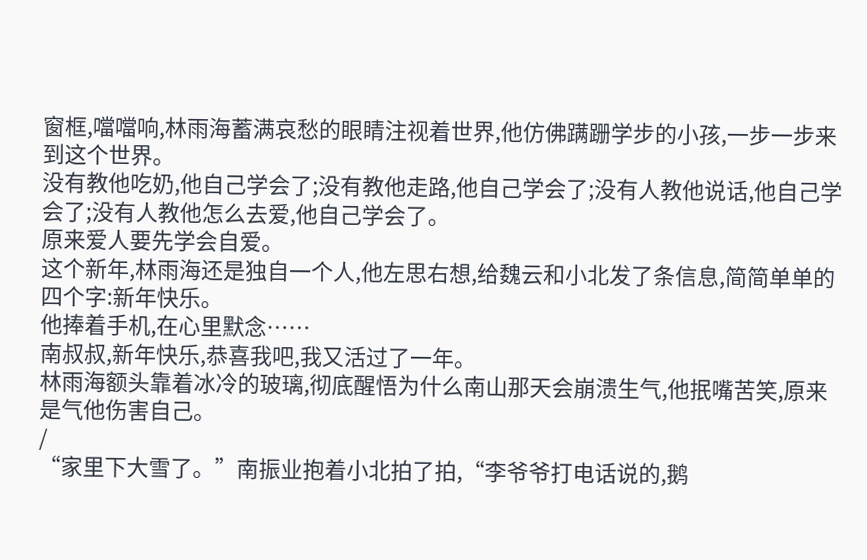窗框,噹噹响,林雨海蓄满哀愁的眼睛注视着世界,他仿佛蹒跚学步的小孩,一步一步来到这个世界。
没有教他吃奶,他自己学会了;没有教他走路,他自己学会了;没有人教他说话,他自己学会了;没有人教他怎么去爱,他自己学会了。
原来爱人要先学会自爱。
这个新年,林雨海还是独自一个人,他左思右想,给魏云和小北发了条信息,简简单单的四个字:新年快乐。
他捧着手机,在心里默念……
南叔叔,新年快乐,恭喜我吧,我又活过了一年。
林雨海额头靠着冰冷的玻璃,彻底醒悟为什么南山那天会崩溃生气,他抿嘴苦笑,原来是气他伤害自己。
/
“家里下大雪了。”南振业抱着小北拍了拍,“李爷爷打电话说的,鹅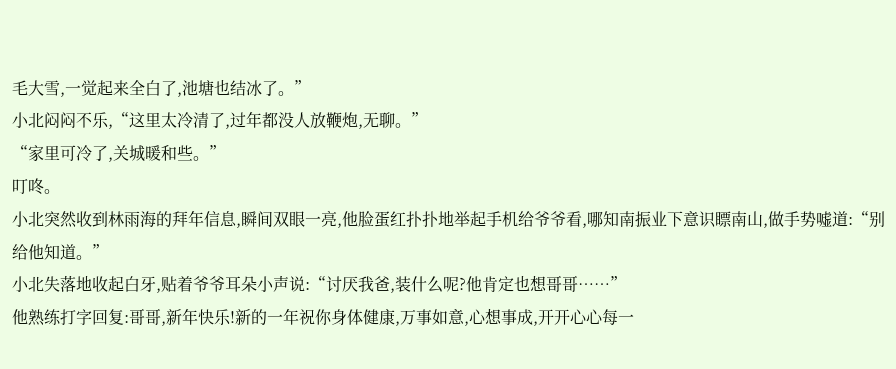毛大雪,一觉起来全白了,池塘也结冰了。”
小北闷闷不乐,“这里太冷清了,过年都没人放鞭炮,无聊。”
“家里可冷了,关城暖和些。”
叮咚。
小北突然收到林雨海的拜年信息,瞬间双眼一亮,他脸蛋红扑扑地举起手机给爷爷看,哪知南振业下意识瞟南山,做手势嘘道:“别给他知道。”
小北失落地收起白牙,贴着爷爷耳朵小声说:“讨厌我爸,装什么呢?他肯定也想哥哥……”
他熟练打字回复:哥哥,新年快乐!新的一年祝你身体健康,万事如意,心想事成,开开心心每一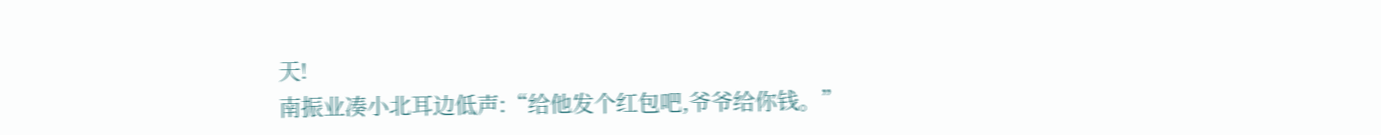天!
南振业凑小北耳边低声:“给他发个红包吧,爷爷给你钱。”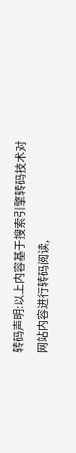转码声明:以上内容基于搜索引擎转码技术对网站内容进行转码阅读,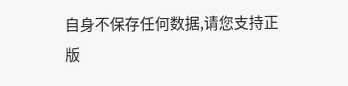自身不保存任何数据,请您支持正版